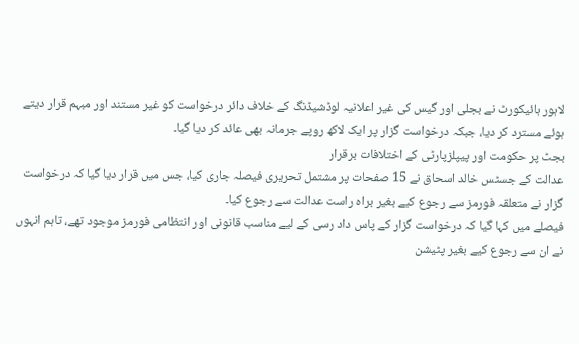لاہور ہائیکورٹ نے بجلی اور گیس کی غیر اعلانیہ لوڈشیڈنگ کے خلاف دائر درخواست کو غیر مستند اور مبہم قرار دیتے ہوئے مسترد کر دیا، جبکہ درخواست گزار پر ایک لاکھ روپے جرمانہ بھی عائد کر دیا گیا۔
بجٹ پر حکومت اور پیپلزپارٹی کے اختلافات برقرار
عدالت کے جسٹس خالد اسحاق نے 15 صفحات پر مشتمل تحریری فیصلہ جاری کیا، جس میں قرار دیا گیا کہ درخواست گزار نے متعلقہ فورمز سے رجوع کیے بغیر براہ راست عدالت سے رجوع کیا۔
فیصلے میں کہا گیا کہ درخواست گزار کے پاس داد رسی کے لیے مناسب قانونی اور انتظامی فورمز موجود تھے، تاہم انہوں نے ان سے رجوع کیے بغیر پٹیشن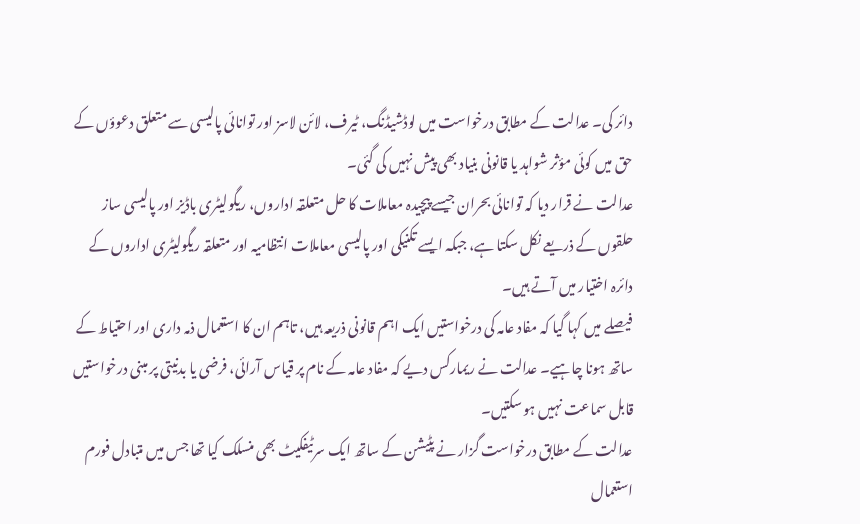دائر کی۔ عدالت کے مطابق درخواست میں لوڈشیڈنگ، ٹیرف، لائن لاسز اور توانائی پالیسی سے متعلق دعوؤں کے حق میں کوئی مؤثر شواہد یا قانونی بنیاد بھی پیش نہیں کی گئی۔
عدالت نے قرار دیا کہ توانائی بحران جیسے پیچیدہ معاملات کا حل متعلقہ اداروں، ریگولیٹری باڈیز اور پالیسی ساز حلقوں کے ذریعے نکل سکتا ہے، جبکہ ایسے تکنیکی اور پالیسی معاملات انتظامیہ اور متعلقہ ریگولیٹری اداروں کے دائرہ اختیار میں آتے ہیں۔
فیصلے میں کہا گیا کہ مفاد عامہ کی درخواستیں ایک اہم قانونی ذریعہ ہیں، تاہم ان کا استعمال ذمہ داری اور احتیاط کے ساتھ ہونا چاہیے۔ عدالت نے ریمارکس دیے کہ مفاد عامہ کے نام پر قیاس آرائی، فرضی یا بدنیتی پر مبنی درخواستیں قابل سماعت نہیں ہو سکتیں۔
عدالت کے مطابق درخواست گزار نے پٹیشن کے ساتھ ایک سرٹیفکیٹ بھی منسلک کیا تھا جس میں متبادل فورم استعمال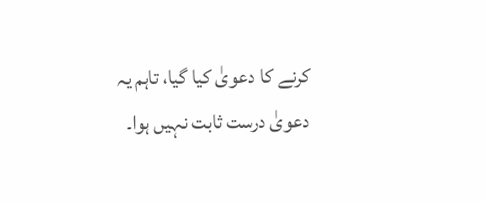کرنے کا دعویٰ کیا گیا، تاہم یہ دعویٰ درست ثابت نہیں ہوا۔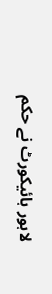لاہور ہائیکورٹ نے حکم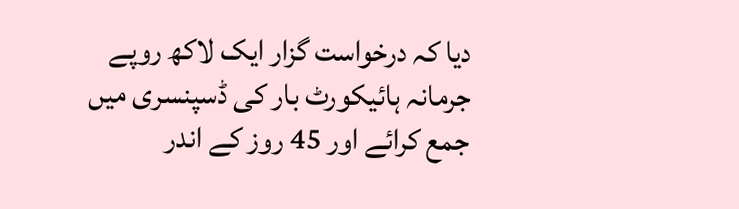دیا کہ درخواست گزار ایک لاکھ روپے جرمانہ ہائیکورٹ بار کی ڈسپنسری میں جمع کرائے اور 45 روز کے اندر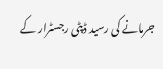جرمانے کی رسید ڈپٹی رجسٹرار کے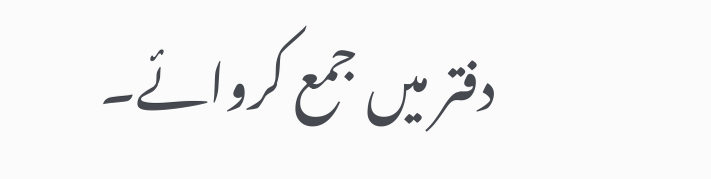دفتر میں جمع کروائے۔